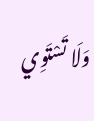وَلَا تَسْتَوِي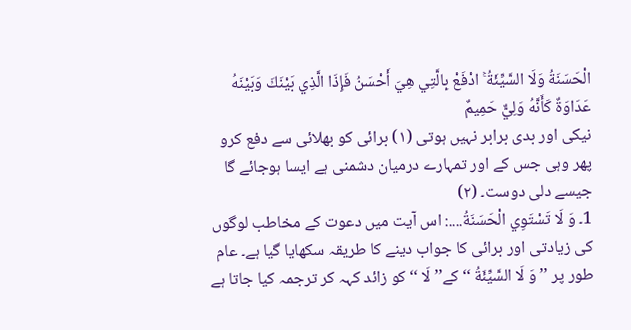الْحَسَنَةُ وَلَا السَّيِّئَةُ ۚ ادْفَعْ بِالَّتِي هِيَ أَحْسَنُ فَإِذَا الَّذِي بَيْنَكَ وَبَيْنَهُ عَدَاوَةٌ كَأَنَّهُ وَلِيٌّ حَمِيمٌ
نیکی اور بدی برابر نہیں ہوتی (١) برائی کو بھلائی سے دفع کرو پھر وہی جس کے اور تمہارے درمیان دشمنی ہے ایسا ہوجائے گا جیسے دلی دوست۔ (٢)
1۔ وَ لَا تَسْتَوِي الْحَسَنَةُ....: اس آیت میں دعوت کے مخاطب لوگوں کی زیادتی اور برائی کا جواب دینے کا طریقہ سکھایا گیا ہے۔ عام طور پر ’’ وَ لَا السَّيِّئَةُ ‘‘ کے’’ لَا ‘‘ کو زائد کہہ کر ترجمہ کیا جاتا ہے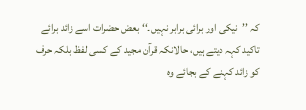کہ ’’نیکی اور برائی برابر نہیں۔‘‘ بعض حضرات اسے زائد برائے تاکید کہہ دیتے ہیں، حالانکہ قرآن مجید کے کسی لفظ بلکہ حرف کو زائد کہنے کے بجائے وہ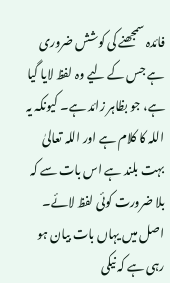فائدہ سمجھنے کی کوشش ضروری ہے جس کے لیے وہ لفظ لایا گیا ہے، جو بظاہر زائد ہے۔ کیونکہ یہ اللہ کا کلام ہے اور اللہ تعالیٰ بہت بلند ہے اس بات سے کہ بلا ضرورت کوئی لفظ لائے۔ اصل میں یہاں بات بیان ہو رہی ہے کہ نیکی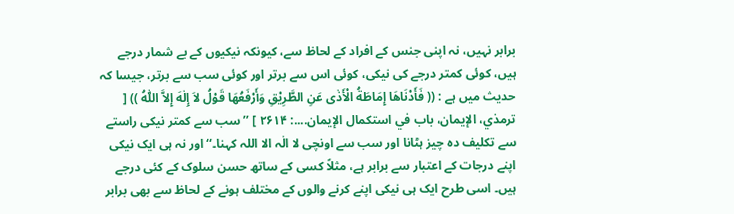برابر نہیں، نہ اپنی جنس کے افراد کے لحاظ سے، کیونکہ نیکیوں کے بے شمار درجے ہیں، کوئی کمتر درجے کی نیکی، کوئی اس سے برتر اور کوئی سب سے برتر، جیسا کہ حدیث میں ہے : (( فَأَدْنَاهَا إِمَاطَةُ الْأَذٰی عَنِ الطَّرِيْقِ وَأَرْفَعُهَا قَوْلُ لاَ إِلٰهَ إِلاَّ اللّٰهُ )) [ ترمذي، الإیمان، باب في استکمال الإیمان....: ۲۶۱۴ ] ’’سب سے کمتر نیکی راستے سے تکلیف دہ چیز ہٹانا اور سب سے اونچی لا الٰہ الا اللہ کہنا۔‘‘ اور نہ ہی ایک نیکی اپنے درجات کے اعتبار سے برابر ہے، مثلاً کسی کے ساتھ حسن سلوک کے کئی درجے ہیں۔ اسی طرح ایک ہی نیکی اپنے کرنے والوں کے مختلف ہونے کے لحاظ سے بھی برابر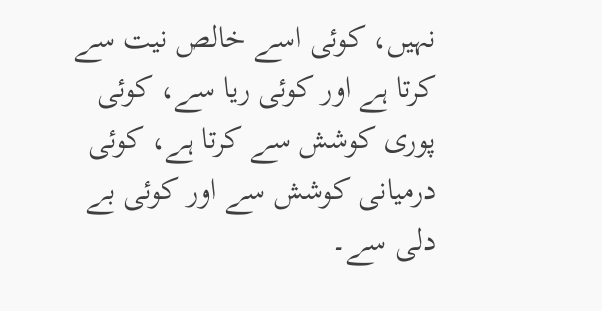نہیں، کوئی اسے خالص نیت سے کرتا ہے اور کوئی ریا سے، کوئی پوری کوشش سے کرتا ہے، کوئی درمیانی کوشش سے اور کوئی بے دلی سے۔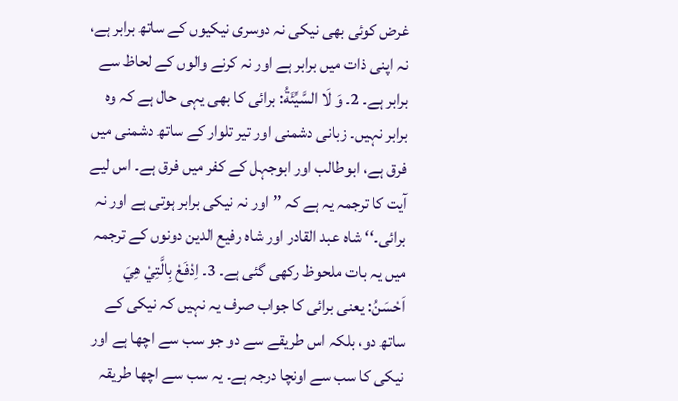غرض کوئی بھی نیکی نہ دوسری نیکیوں کے ساتھ برابر ہے، نہ اپنی ذات میں برابر ہے اور نہ کرنے والوں کے لحاظ سے برابر ہے۔ 2۔ وَ لَا السَّيِّئَةُ: برائی کا بھی یہی حال ہے کہ وہ برابر نہیں۔ زبانی دشمنی اور تیر تلوار کے ساتھ دشمنی میں فرق ہے، ابوطالب اور ابوجہل کے کفر میں فرق ہے۔ اس لیے آیت کا ترجمہ یہ ہے کہ ’’اور نہ نیکی برابر ہوتی ہے اور نہ برائی۔‘‘ شاہ عبد القادر اور شاہ رفیع الدین دونوں کے ترجمہ میں یہ بات ملحوظ رکھی گئی ہے۔ 3۔ اِدْفَعْ بِالَّتِيْ هِيَ اَحْسَنُ: یعنی برائی کا جواب صرف یہ نہیں کہ نیکی کے ساتھ دو، بلکہ اس طریقے سے دو جو سب سے اچھا ہے اور نیکی کا سب سے اونچا درجہ ہے۔ یہ سب سے اچھا طریقہ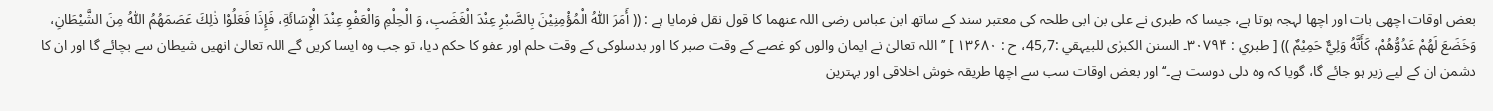بعض اوقات اچھی بات اور اچھا لہجہ ہوتا ہے، جیسا کہ طبری نے علی بن ابی طلحہ کی معتبر سند کے ساتھ ابن عباس رضی اللہ عنھما کا قول نقل فرمایا ہے : (( أَمَرَ اللّٰهُ الْمُؤْمِنِيْنَ بِالصَّبْرِ عِنْدَ الْغَضَبِ، وَ الْحِلْمِ وَالْعَفْوِ عِنْدَ الْإِسَائَةِ، فَإِذَا فَعَلُوْا ذٰلِكَ عَصَمَهُمُ اللّٰهُ مِنَ الشَّيْطَانِ، وَخَضَعَ لَهُمْ عَدُوُّهُمْ، كَأَنَّهُ وَلِيٌّ حَمِيْمٌ )) [ طبري : ۳۰۷۹۴۔ السنن الکبرٰی للبیہقي :7؍45، ح : ۱۳۶۸۰ ] ’’اللہ تعالیٰ نے ایمان والوں کو غصے کے وقت صبر کا اور بدسلوکی کے وقت حلم اور عفو کا حکم دیا، تو جب وہ ایسا کریں گے اللہ تعالیٰ انھیں شیطان سے بچائے گا اور ان کا دشمن ان کے لیے زیر ہو جائے گا، گویا کہ وہ دلی دوست ہے۔‘‘ اور بعض اوقات سب سے اچھا طریقہ خوش اخلاقی اور بہترین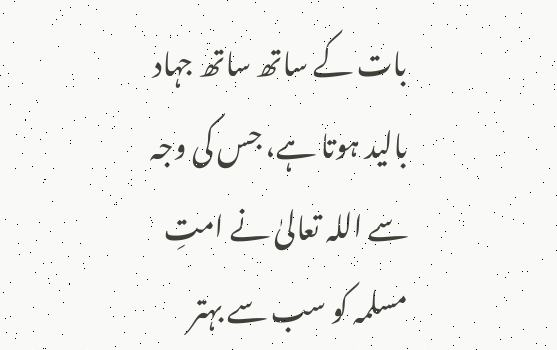بات کے ساتھ ساتھ جہاد بالید ہوتا ہے، جس کی وجہ سے اللہ تعالیٰ نے امتِ مسلمہ کو سب سے بہتر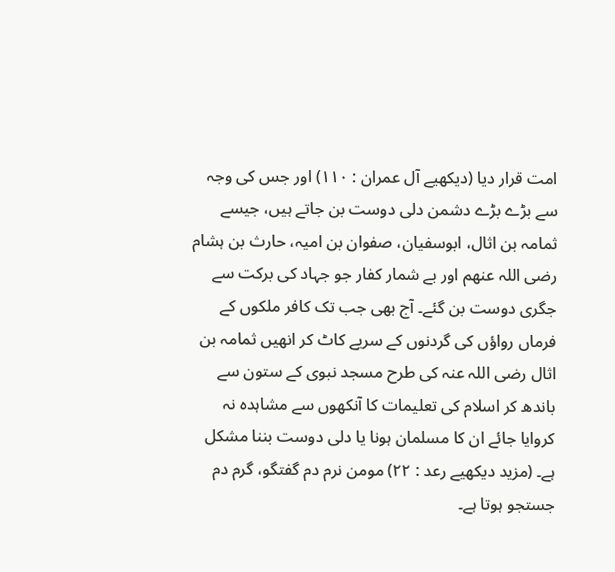امت قرار دیا (دیکھیے آل عمران : ۱۱۰) اور جس کی وجہ سے بڑے بڑے دشمن دلی دوست بن جاتے ہیں، جیسے ثمامہ بن اثال، ابوسفیان، صفوان بن امیہ، حارث بن ہشام رضی اللہ عنھم اور بے شمار کفار جو جہاد کی برکت سے جگری دوست بن گئے۔ آج بھی جب تک کافر ملکوں کے فرماں رواؤں کی گردنوں کے سریے کاٹ کر انھیں ثمامہ بن اثال رضی اللہ عنہ کی طرح مسجد نبوی کے ستون سے باندھ کر اسلام کی تعلیمات کا آنکھوں سے مشاہدہ نہ کروایا جائے ان کا مسلمان ہونا یا دلی دوست بننا مشکل ہے۔ (مزید دیکھیے رعد : ۲۲) مومن نرم دم گفتگو، گرم دم جستجو ہوتا ہے۔